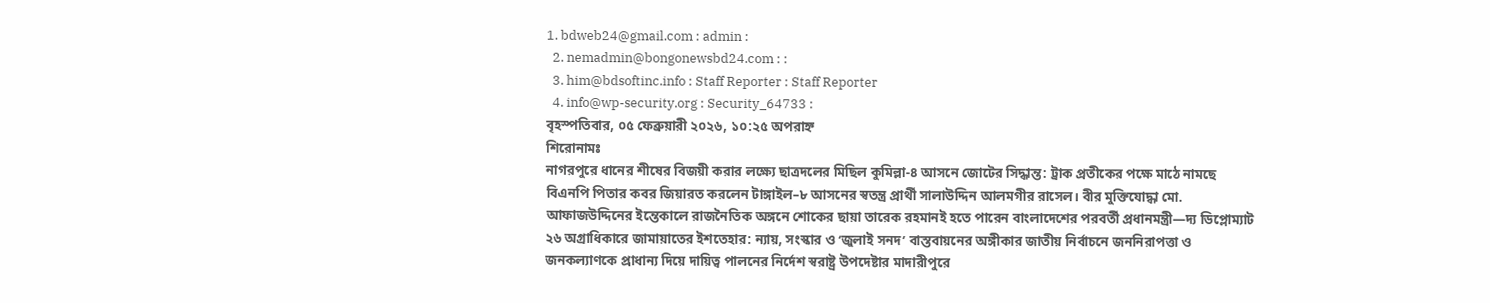1. bdweb24@gmail.com : admin :
  2. nemadmin@bongonewsbd24.com : :
  3. him@bdsoftinc.info : Staff Reporter : Staff Reporter
  4. info@wp-security.org : Security_64733 :
বৃহস্পতিবার, ০৫ ফেব্রুয়ারী ২০২৬, ১০:২৫ অপরাহ্ন
শিরোনামঃ
নাগরপুরে ধানের শীষের বিজয়ী করার লক্ষ্যে ছাত্রদলের মিছিল কুমিল্লা-৪ আসনে জোটের সিদ্ধান্ত: ট্রাক প্রতীকের পক্ষে মাঠে নামছে বিএনপি পিতার কবর জিয়ারত করলেন টাঙ্গাইল–৮ আসনের স্বতন্ত্র প্রার্থী সালাউদ্দিন আলমগীর রাসেল। বীর মুক্তিযোদ্ধা মো. আফাজউদ্দিনের ইন্তেকালে রাজনৈতিক অঙ্গনে শোকের ছায়া তারেক রহমানই হতে পারেন বাংলাদেশের পরবর্তী প্রধানমন্ত্রী—দ্য ডিপ্লোম্যাট ২৬ অগ্রাধিকারে জামায়াতের ইশতেহার: ন্যায়, সংস্কার ও ‘জুলাই সনদ’ বাস্তবায়নের অঙ্গীকার জাতীয় নির্বাচনে জননিরাপত্তা ও জনকল্যাণকে প্রাধান্য দিয়ে দায়িত্ব পালনের নির্দেশ স্বরাষ্ট্র উপদেষ্টার মাদারীপুরে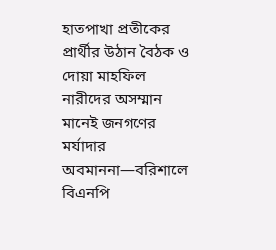হাতপাখা প্রতীকের প্রার্থীর উঠান বৈঠক ও দোয়া মাহফিল নারীদের অসম্মান মানেই জনগণের মর্যাদার অবমাননা—বরিশালে বিএনপি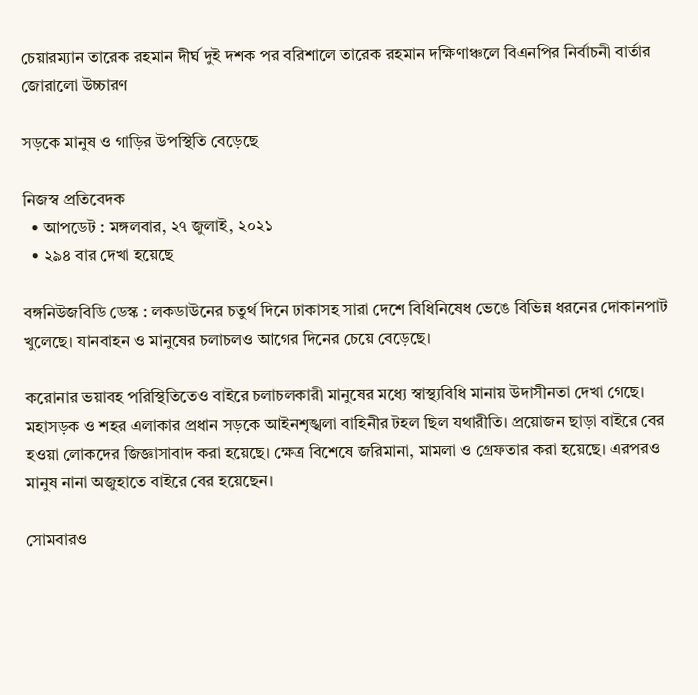চেয়ারম্যান তারেক রহমান দীর্ঘ দুই দশক পর বরিশালে তারেক রহমান দক্ষিণাঞ্চলে বিএনপির নির্বাচনী বার্তার জোরালো উচ্চারণ

সড়কে মানুষ ও গাড়ির উপস্থিতি বেড়েছে

নিজস্ব প্রতিবেদক
  • আপডেট : মঙ্গলবার, ২৭ জুলাই, ২০২১
  • ২৯৪ বার দেখা হয়েছে

বঙ্গনিউজবিডি ডেস্ক : লকডাউনের চতুর্থ দিনে ঢাকাসহ সারা দেশে বিধিনিষেধ ভেঙে বিভিন্ন ধরনের দোকানপাট খুলেছে। যানবাহন ও মানুষের চলাচলও আগের দিনের চেয়ে বেড়েছে।

করোনার ভয়াবহ পরিস্থিতিতেও বাইরে চলাচলকারী মানুষের মধ্যে স্বাস্থ্যবিধি মানায় উদাসীনতা দেখা গেছে। মহাসড়ক ও শহর এলাকার প্রধান সড়কে আইনশৃঙ্খলা বাহিনীর টহল ছিল যথারীতি। প্রয়োজন ছাড়া বাইরে বের হওয়া লোকদের জিজ্ঞাসাবাদ করা হয়েছে। ক্ষেত্র বিশেষে জরিমানা, মামলা ও গ্রেফতার করা হয়েছে। এরপরও মানুষ নানা অজুহাতে বাইরে বের হয়েছেন।

সোমবারও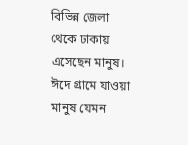বিভিন্ন জেলা থেকে ঢাকায় এসেছেন মানুষ। ঈদে গ্রামে যাওয়া মানুষ যেমন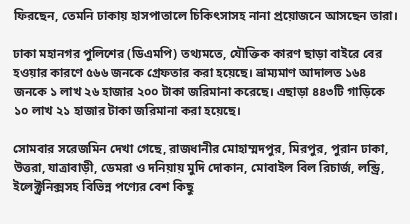ফিরছেন, তেমনি ঢাকায় হাসপাতালে চিকিৎসাসহ নানা প্রয়োজনে আসছেন তারা।

ঢাকা মহানগর পুলিশের (ডিএমপি) তথ্যমতে, যৌক্তিক কারণ ছাড়া বাইরে বের হওয়ার কারণে ৫৬৬ জনকে গ্রেফতার করা হয়েছে। ভ্রাম্যমাণ আদালত ১৬৪ জনকে ১ লাখ ২৬ হাজার ২০০ টাকা জরিমানা করেছে। এছাড়া ৪৪৩টি গাড়িকে ১০ লাখ ২১ হাজার টাকা জরিমানা করা হয়েছে।

সোমবার সরেজমিন দেখা গেছে, রাজধানীর মোহাম্মদপুর, মিরপুর, পুরান ঢাকা, উত্তরা, যাত্রাবাড়ী, ডেমরা ও দনিয়ায় মুদি দোকান, মোবাইল বিল রিচার্জ, লন্ড্রি, ইলেক্ট্রনিক্সসহ বিভিন্ন পণ্যের বেশ কিছু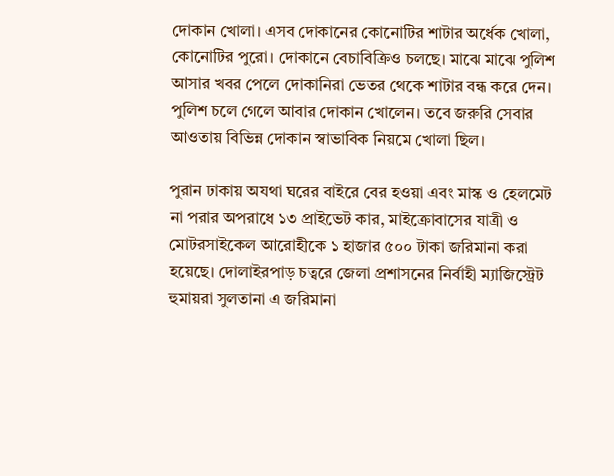দোকান খোলা। এসব দোকানের কোনোটির শাটার অর্ধেক খোলা, কোনোটির পুরো। দোকানে বেচাবিক্রিও চলছে। মাঝে মাঝে পুলিশ আসার খবর পেলে দোকানিরা ভেতর থেকে শাটার বন্ধ করে দেন। পুলিশ চলে গেলে আবার দোকান খোলেন। তবে জরুরি সেবার আওতায় বিভিন্ন দোকান স্বাভাবিক নিয়মে খোলা ছিল।

পুরান ঢাকায় অযথা ঘরের বাইরে বের হওয়া এবং মাস্ক ও হেলমেট না পরার অপরাধে ১৩ প্রাইভেট কার, মাইক্রোবাসের যাত্রী ও মোটরসাইকেল আরোহীকে ১ হাজার ৫০০ টাকা জরিমানা করা হয়েছে। দোলাইরপাড় চত্বরে জেলা প্রশাসনের নির্বাহী ম্যাজিস্ট্রেট হুমায়রা সুলতানা এ জরিমানা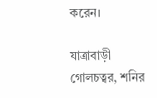করেন।

যাত্রাবাড়ী গোলচত্বর, শনির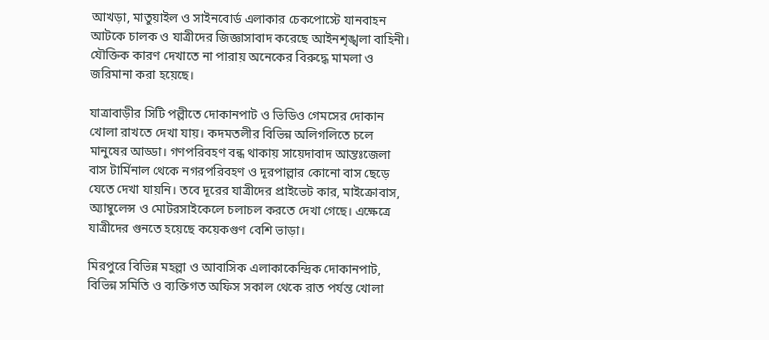আখড়া, মাতুয়াইল ও সাইনবোর্ড এলাকার চেকপোস্টে যানবাহন আটকে চালক ও যাত্রীদের জিজ্ঞাসাবাদ করেছে আইনশৃঙ্খলা বাহিনী। যৌক্তিক কারণ দেখাতে না পারায় অনেকের বিরুদ্ধে মামলা ও জরিমানা করা হয়েছে।

যাত্রাবাড়ীর সিটি পল্লীতে দোকানপাট ও ভিডিও গেমসের দোকান খোলা রাখতে দেখা যায়। কদমতলীর বিভিন্ন অলিগলিতে চলে মানুষের আড্ডা। গণপরিবহণ বন্ধ থাকায় সায়েদাবাদ আন্তঃজেলা বাস টার্মিনাল থেকে নগরপরিবহণ ও দূরপাল্লার কোনো বাস ছেড়ে যেতে দেখা যায়নি। তবে দূরের যাত্রীদের প্রাইভেট কার, মাইক্রোবাস, অ্যাম্বুলেন্স ও মোটরসাইকেলে চলাচল করতে দেখা গেছে। এক্ষেত্রে যাত্রীদের গুনতে হয়েছে কয়েকগুণ বেশি ভাড়া।

মিরপুরে বিভিন্ন মহল্লা ও আবাসিক এলাকাকেন্দ্রিক দোকানপাট, বিভিন্ন সমিতি ও ব্যক্তিগত অফিস সকাল থেকে রাত পর্যন্ত খোলা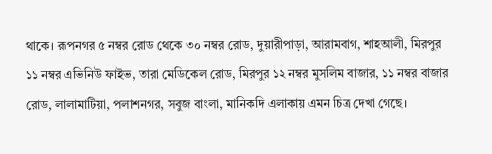থাকে। রূপনগর ৫ নম্বর রোড থেকে ৩০ নম্বর রোড, দুয়ারীপাড়া, আরামবাগ, শাহআলী, মিরপুর ১১ নম্বর এভিনিউ ফাইভ, তারা মেডিকেল রোড, মিরপুর ১২ নম্বর মুসলিম বাজার, ১১ নম্বর বাজার রোড, লালামাটিয়া, পলাশনগর, সবুজ বাংলা, মানিকদি এলাকায় এমন চিত্র দেখা গেছে।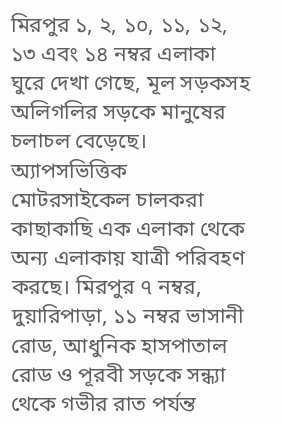মিরপুর ১, ২, ১০, ১১, ১২, ১৩ এবং ১৪ নম্বর এলাকা ঘুরে দেখা গেছে, মূল সড়কসহ অলিগলির সড়কে মানুষের চলাচল বেড়েছে। অ্যাপসভিত্তিক মোটরসাইকেল চালকরা কাছাকাছি এক এলাকা থেকে অন্য এলাকায় যাত্রী পরিবহণ করছে। মিরপুর ৭ নম্বর, দুয়ারিপাড়া, ১১ নম্বর ভাসানী রোড, আধুনিক হাসপাতাল রোড ও পূরবী সড়কে সন্ধ্যা থেকে গভীর রাত পর্যন্ত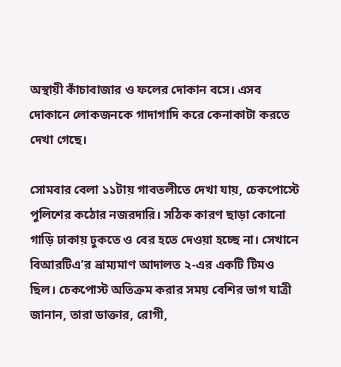অস্থায়ী কাঁচাবাজার ও ফলের দোকান বসে। এসব দোকানে লোকজনকে গাদাগাদি করে কেনাকাটা করতে দেখা গেছে।

সোমবার বেলা ১১টায় গাবতলীতে দেখা যায়, চেকপোস্টে পুলিশের কঠোর নজরদারি। সঠিক কারণ ছাড়া কোনো গাড়ি ঢাকায় ঢুকতে ও বের হতে দেওয়া হচ্ছে না। সেখানে বিআরটিএ’র ভ্রাম্যমাণ আদালত ২-এর একটি টিমও ছিল। চেকপোস্ট অতিক্রম করার সময় বেশির ভাগ যাত্রী জানান, তারা ডাক্তার, রোগী,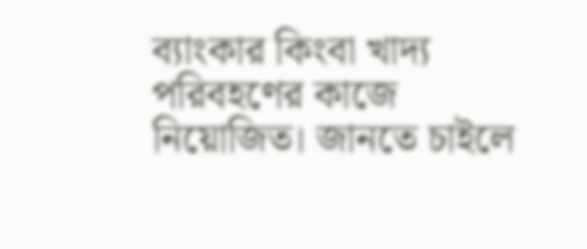ব্যাংকার কিংবা খাদ্য পরিবহণের কাজে নিয়োজিত। জানতে চাইলে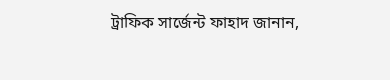ট্রাফিক সার্জেন্ট ফাহাদ জানান,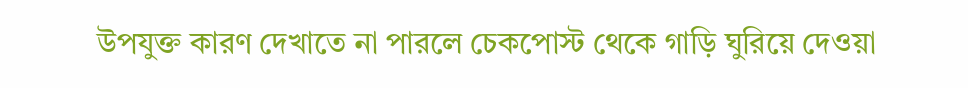উপযুক্ত কারণ দেখাতে না পারলে চেকপোস্ট থেকে গাড়ি ঘুরিয়ে দেওয়া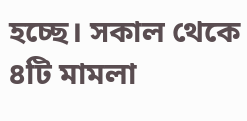হচ্ছে। সকাল থেকে ৪টি মামলা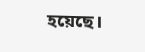হয়েছে।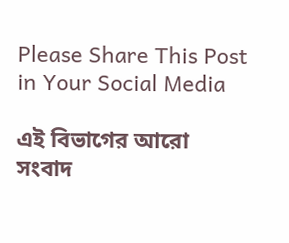Please Share This Post in Your Social Media

এই বিভাগের আরো সংবাদ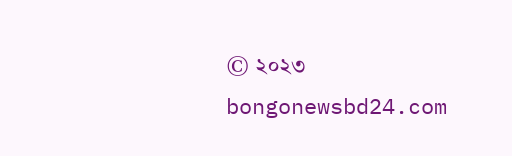© ২০২৩ bongonewsbd24.com